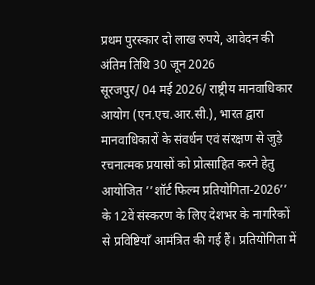प्रथम पुरस्कार दो लाख रुपये, आवेदन की अंतिम तिथि 30 जून 2026
सूरजपुर/ 04 मई 2026/ राष्ट्रीय मानवाधिकार आयोग (एन.एच.आर.सी.), भारत द्वारा मानवाधिकारों के संवर्धन एवं संरक्षण से जुड़े रचनात्मक प्रयासों को प्रोत्साहित करने हेतु आयोजित ’’शॉर्ट फिल्म प्रतियोगिता-2026’’ के 12वें संस्करण के लिए देशभर के नागरिकों से प्रविष्टियाँ आमंत्रित की गई हैं। प्रतियोगिता में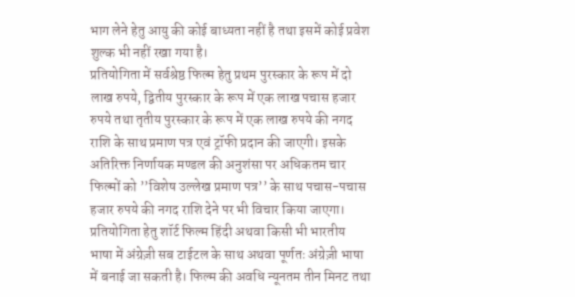भाग लेने हेतु आयु की कोई बाध्यता नहीं है तथा इसमें कोई प्रवेश शुल्क भी नहीं रखा गया है।
प्रतियोगिता में सर्वश्रेष्ठ फिल्म हेतु प्रथम पुरस्कार के रूप में दो लाख रुपये, द्वितीय पुरस्कार के रूप में एक लाख पचास हजार रुपये तथा तृतीय पुरस्कार के रूप में एक लाख रुपये की नगद राशि के साथ प्रमाण पत्र एवं ट्रॉफी प्रदान की जाएगी। इसके अतिरिक्त निर्णायक मण्डल की अनुशंसा पर अधिकतम चार फिल्मों को ’’विशेष उल्लेख प्रमाण पत्र’’ के साथ पचास-पचास हजार रुपये की नगद राशि देने पर भी विचार किया जाएगा।
प्रतियोगिता हेतु शॉर्ट फिल्म हिंदी अथवा किसी भी भारतीय भाषा में अंग्रेज़ी सब टाईटल के साथ अथवा पूर्णतः अंग्रेज़ी भाषा में बनाई जा सकती है। फिल्म की अवधि न्यूनतम तीन मिनट तथा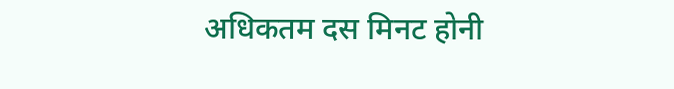अधिकतम दस मिनट होनी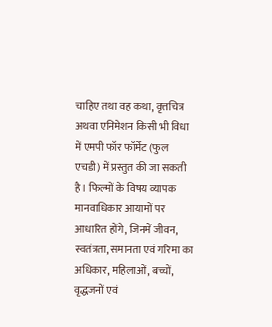चाहिए तथा वह कथा, वृत्तचित्र अथवा एनिमेशन किसी भी विधा में एमपी फॉर फॉर्मेट (फुल एचडी) में प्रस्तुत की जा सकती है। फिल्मों के विषय व्यापक मानवाधिकार आयामों पर आधारित होंगे, जिनमें जीवन, स्वतंत्रता, समानता एवं गरिमा का अधिकार, महिलाओं, बच्चों, वृद्धजनों एवं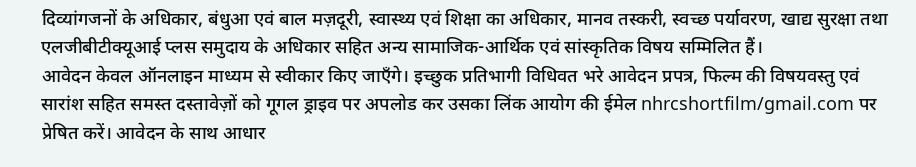दिव्यांगजनों के अधिकार, बंधुआ एवं बाल मज़दूरी, स्वास्थ्य एवं शिक्षा का अधिकार, मानव तस्करी, स्वच्छ पर्यावरण, खाद्य सुरक्षा तथा एलजीबीटीक्यूआई प्लस समुदाय के अधिकार सहित अन्य सामाजिक-आर्थिक एवं सांस्कृतिक विषय सम्मिलित हैं।
आवेदन केवल ऑनलाइन माध्यम से स्वीकार किए जाएँगे। इच्छुक प्रतिभागी विधिवत भरे आवेदन प्रपत्र, फिल्म की विषयवस्तु एवं सारांश सहित समस्त दस्तावेज़ों को गूगल ड्राइव पर अपलोड कर उसका लिंक आयोग की ईमेल nhrcshortfilm/gmail.com पर प्रेषित करें। आवेदन के साथ आधार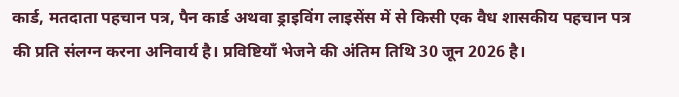कार्ड, मतदाता पहचान पत्र, पैन कार्ड अथवा ड्राइविंग लाइसेंस में से किसी एक वैध शासकीय पहचान पत्र की प्रति संलग्न करना अनिवार्य है। प्रविष्टियाँ भेजने की अंतिम तिथि 30 जून 2026 है।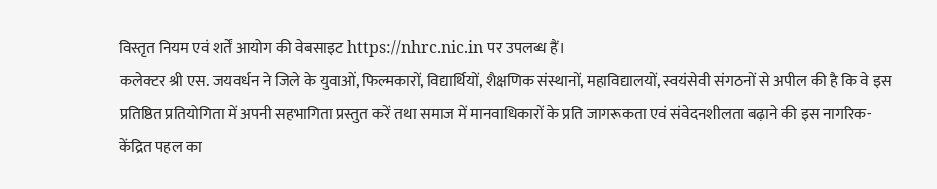विस्तृत नियम एवं शर्तें आयोग की वेबसाइट https://nhrc.nic.in पर उपलब्ध हैं।
कलेक्टर श्री एस. जयवर्धन ने जिले के युवाओं, फिल्मकारों, विद्यार्थियों, शैक्षणिक संस्थानों, महाविद्यालयों, स्वयंसेवी संगठनों से अपील की है कि वे इस प्रतिष्ठित प्रतियोगिता में अपनी सहभागिता प्रस्तुत करें तथा समाज में मानवाधिकारों के प्रति जागरूकता एवं संवेदनशीलता बढ़ाने की इस नागरिक-केंद्रित पहल का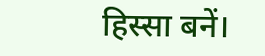हिस्सा बनें।